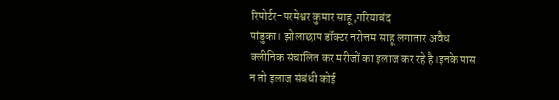रिपोर्टर-परमेश्वर कुमार साहू,गरियाबंद
पांडुका। झोलाछाप डॉक्टर नरोत्तम साहू लगातार अवैध क्लीनिक संचालित कर मरीजों का इलाज कर रहे है।इनके पास न तो इलाज संबंधी कोई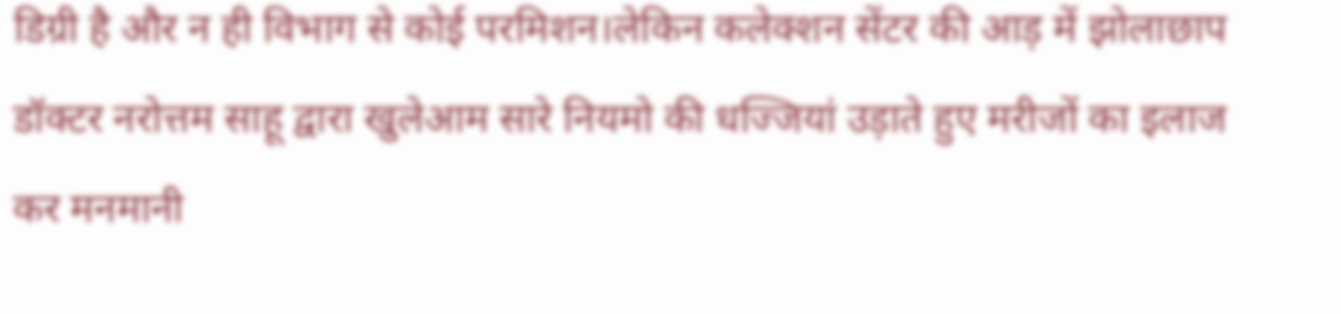डिग्री है और न ही विभाग से कोई परमिशन।लेकिन कलेक्शन सेंटर की आड़ में झोलाछाप डॉक्टर नरोत्तम साहू द्वारा खुलेआम सारे नियमो की धज्जियां उड़ाते हुए मरीजों का इलाज कर मनमानी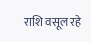राशि वसूल रहे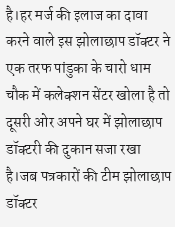है।हर मर्ज की इलाज का दावा करने वाले इस झोलाछाप डॉक्टर ने एक तरफ पांडुका के चारो धाम चौक में कलेक्शन सेंटर खोला है तो दूसरी ओर अपने घर में झोलाछाप डॉक्टरी की दुकान सजा रखा है।जब पत्रकारों की टीम झोलाछाप डॉक्टर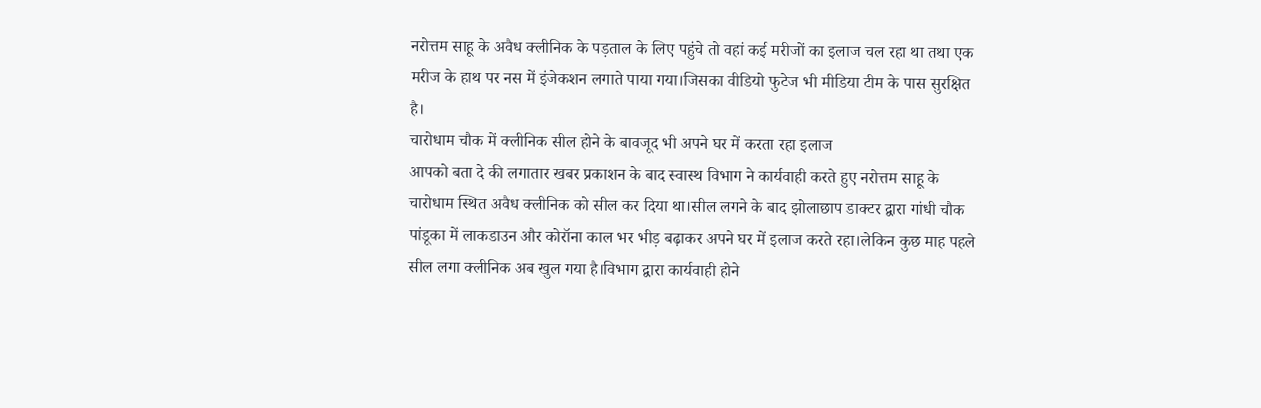नरोत्तम साहू के अवैध क्लीनिक के पड़ताल के लिए पहुंचे तो वहां कई मरीजों का इलाज चल रहा था तथा एक मरीज के हाथ पर नस में इंजेकशन लगाते पाया गया।जिसका वीडियो फुटेज भी मीडिया टीम के पास सुरक्षित है।
चारोधाम चौक में क्लीनिक सील होने के बावजूद भी अपने घर में करता रहा इलाज
आपको बता दे की लगातार खबर प्रकाशन के बाद स्वास्थ विभाग ने कार्यवाही करते हुए नरोत्तम साहू के चारोधाम स्थित अवैध क्लीनिक को सील कर दिया था।सील लगने के बाद झोलाछाप डाक्टर द्वारा गांधी चौक पांडूका में लाकडाउन और कोरॉना काल भर भीड़ बढ़ाकर अपने घर में इलाज करते रहा।लेकिन कुछ माह पहले सील लगा क्लीनिक अब खुल गया है।विभाग द्वारा कार्यवाही होने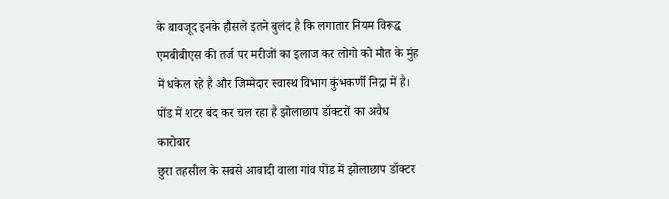के बावजूद इनके हौसले इतने बुलंद है कि लगातार नियम विरूद्ध एमबीबीएस की तर्ज पर मरीजों का इलाज कर लोगो को मौत के मुंह में धकेल रहे है और जिम्मेदार स्वास्थ विभाग कुंभकर्णी निद्रा में है।
पोंड में शटर बंद कर चल रहा है झोलाछाप डॉक्टरों का अवैध कारोबार
छुरा तहसील के सबसे आबादी वाला गांव पोंड में झोलाछाप डॉक्टर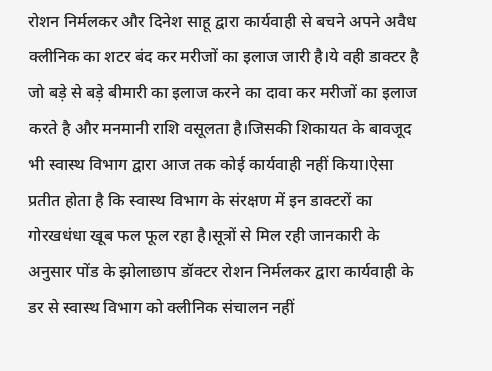रोशन निर्मलकर और दिनेश साहू द्वारा कार्यवाही से बचने अपने अवैध क्लीनिक का शटर बंद कर मरीजों का इलाज जारी है।ये वही डाक्टर है जो बड़े से बड़े बीमारी का इलाज करने का दावा कर मरीजों का इलाज करते है और मनमानी राशि वसूलता है।जिसकी शिकायत के बावजूद भी स्वास्थ विभाग द्वारा आज तक कोई कार्यवाही नहीं किया।ऐसा प्रतीत होता है कि स्वास्थ विभाग के संरक्षण में इन डाक्टरों का गोरखधंधा खूब फल फूल रहा है।सूत्रों से मिल रही जानकारी के अनुसार पोंड के झोलाछाप डॉक्टर रोशन निर्मलकर द्वारा कार्यवाही के डर से स्वास्थ विभाग को क्लीनिक संचालन नहीं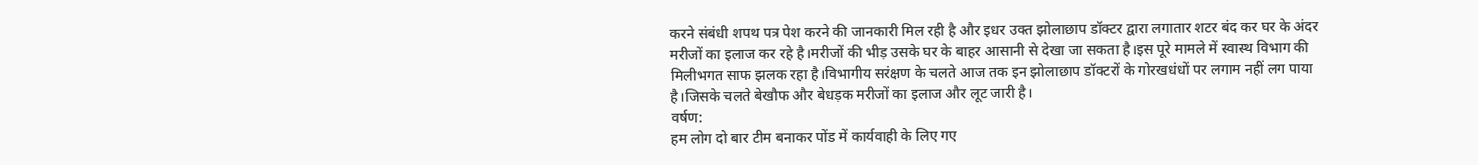करने संबंधी शपथ पत्र पेश करने की जानकारी मिल रही है और इधर उक्त झोलाछाप डॉक्टर द्वारा लगातार शटर बंद कर घर के अंदर मरीजों का इलाज कर रहे है।मरीजों की भीड़ उसके घर के बाहर आसानी से देखा जा सकता है।इस पूरे मामले में स्वास्थ विभाग की मिलीभगत साफ झलक रहा है।विभागीय सरंक्षण के चलते आज तक इन झोलाछाप डॉक्टरों के गोरखधंधों पर लगाम नहीं लग पाया है।जिसके चलते बेखौफ और बेधड़क मरीजों का इलाज और लूट जारी है।
वर्षण:
हम लोग दो बार टीम बनाकर पोंड में कार्यवाही के लिए गए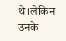थे।लेकिन उनके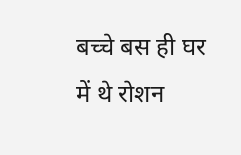बच्चे बस ही घर में थे रोशन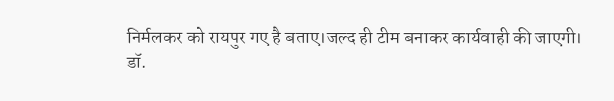निर्मलकर को रायपुर गए है बताए।जल्द ही टीम बनाकर कार्यवाही की जाएगी।
डॉ.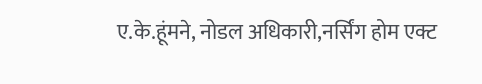ए.के.हूंमने, नोडल अधिकारी,नर्सिंग होम एक्ट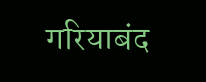गरियाबंद